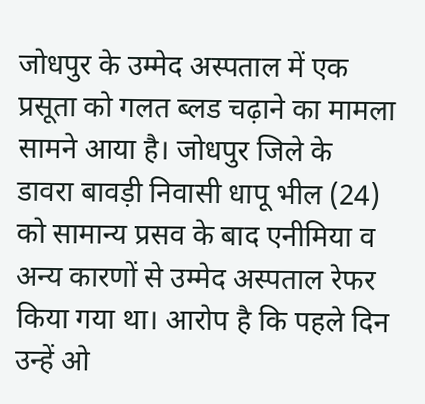जोधपुर के उम्मेद अस्पताल में एक प्रसूता को गलत ब्लड चढ़ाने का मामला सामने आया है। जोधपुर जिले के डावरा बावड़ी निवासी धापू भील (24) को सामान्य प्रसव के बाद एनीमिया व अन्य कारणों से उम्मेद अस्पताल रेफर किया गया था। आरोप है कि पहले दिन उन्हें ओ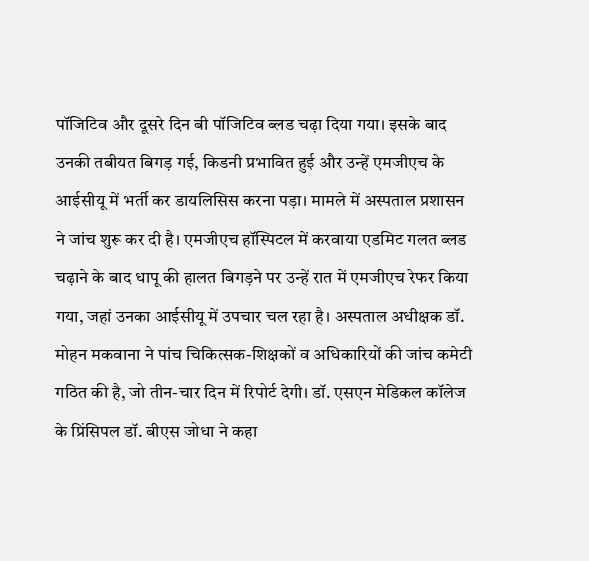पॉजिटिव और दूसरे दिन बी पॉजिटिव ब्लड चढ़ा दिया गया। इसके बाद उनकी तबीयत बिगड़ गई, किडनी प्रभावित हुई और उन्हें एमजीएच के आईसीयू में भर्ती कर डायलिसिस करना पड़ा। मामले में अस्पताल प्रशासन ने जांच शुरू कर दी है। एमजीएच हॉस्पिटल में करवाया एडमिट गलत ब्लड चढ़ाने के बाद धापू की हालत बिगड़ने पर उन्हें रात में एमजीएच रेफर किया गया, जहां उनका आईसीयू में उपचार चल रहा है। अस्पताल अधीक्षक डॉ. मोहन मकवाना ने पांच चिकित्सक-शिक्षकों व अधिकारियों की जांच कमेटी गठित की है, जो तीन-चार दिन में रिपोर्ट देगी। डॉ. एसएन मेडिकल कॉलेज के प्रिंसिपल डॉ. बीएस जोधा ने कहा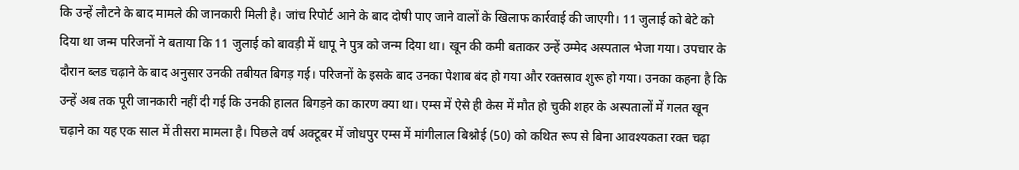कि उन्हें लौटने के बाद मामले की जानकारी मिली है। जांच रिपोर्ट आने के बाद दोषी पाए जाने वालों के खिलाफ कार्रवाई की जाएगी। 11 जुलाई को बेटे को दिया था जन्म परिजनों ने बताया कि 11 जुलाई को बावड़ी में धापू ने पुत्र को जन्म दिया था। खून की कमी बताकर उन्हें उम्मेद अस्पताल भेजा गया। उपचार के दौरान ब्लड चढ़ाने के बाद अनुसार उनकी तबीयत बिगड़ गई। परिजनों के इसके बाद उनका पेशाब बंद हो गया और रक्तस्राव शुरू हो गया। उनका कहना है कि उन्हें अब तक पूरी जानकारी नहीं दी गई कि उनकी हालत बिगड़ने का कारण क्या था। एम्स में ऐसे ही केस में मौत हो चुकी शहर के अस्पतालों में गलत खून चढ़ाने का यह एक साल में तीसरा मामला है। पिछले वर्ष अक्टूबर में जोधपुर एम्स में मांगीलाल बिश्नोई (50) को कथित रूप से बिना आवश्यकता रक्त चढ़ा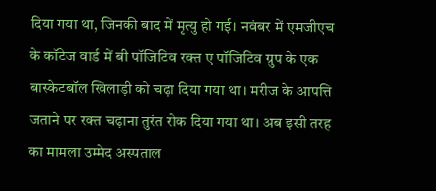दिया गया था, जिनकी बाद में मृत्यु हो गई। नवंबर में एमजीएच के कॉटेज वार्ड में बी पॉजिटिव रक्त ए पॉजिटिव ग्रुप के एक बास्केटबॉल खिलाड़ी को चढ़ा दिया गया था। मरीज के आपत्ति जताने पर रक्त चढ़ाना तुरंत रोक दिया गया था। अब इसी तरह का मामला उम्मेद अस्पताल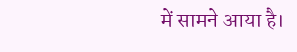में सामने आया है।